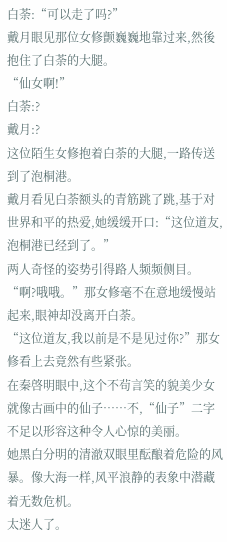白荼:“可以走了吗?”
戴月眼见那位女修颤巍巍地靠过来,然後抱住了白荼的大腿。
“仙女啊!”
白荼:?
戴月:?
这位陌生女修抱着白荼的大腿,一路传送到了泡桐港。
戴月看见白荼额头的青筋跳了跳,基于对世界和平的热爱,她缓缓开口:“这位道友,泡桐港已经到了。”
两人奇怪的姿势引得路人频频侧目。
“啊?哦哦。”那女修毫不在意地缓慢站起来,眼神却没离开白荼。
“这位道友,我以前是不是见过你?”那女修看上去竟然有些紧张。
在秦啓明眼中,这个不茍言笑的貌美少女就像古画中的仙子……不,“仙子”二字不足以形容这种令人心惊的美丽。
她黑白分明的清澈双眼里酝酿着危险的风暴。像大海一样,风平浪静的表象中潜藏着无数危机。
太迷人了。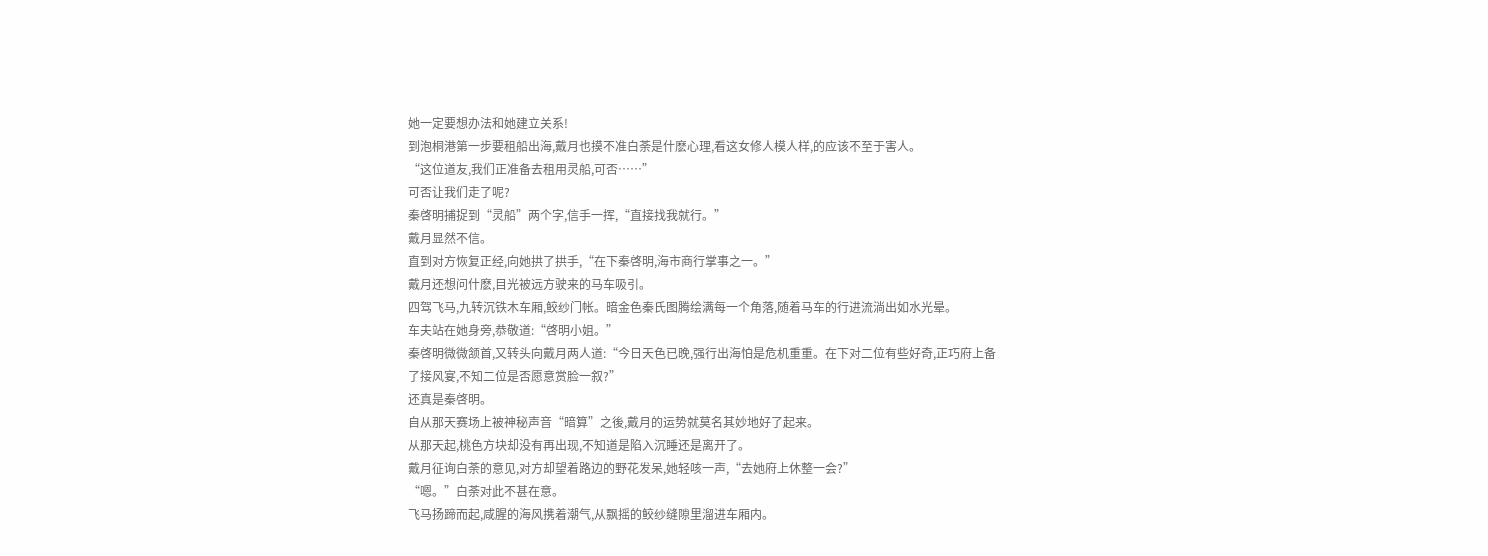她一定要想办法和她建立关系!
到泡桐港第一步要租船出海,戴月也摸不准白荼是什麽心理,看这女修人模人样,的应该不至于害人。
“这位道友,我们正准备去租用灵船,可否……”
可否让我们走了呢?
秦啓明捕捉到“灵船”两个字,信手一挥,“直接找我就行。”
戴月显然不信。
直到对方恢复正经,向她拱了拱手,“在下秦啓明,海市商行掌事之一。”
戴月还想问什麽,目光被远方驶来的马车吸引。
四驾飞马,九转沉铁木车厢,鲛纱门帐。暗金色秦氏图腾绘满每一个角落,随着马车的行进流淌出如水光晕。
车夫站在她身旁,恭敬道:“啓明小姐。”
秦啓明微微颔首,又转头向戴月两人道:“今日天色已晚,强行出海怕是危机重重。在下对二位有些好奇,正巧府上备了接风宴,不知二位是否愿意赏脸一叙?”
还真是秦啓明。
自从那天赛场上被神秘声音“暗算”之後,戴月的运势就莫名其妙地好了起来。
从那天起,桃色方块却没有再出现,不知道是陷入沉睡还是离开了。
戴月征询白荼的意见,对方却望着路边的野花发呆,她轻咳一声,“去她府上休整一会?”
“嗯。”白荼对此不甚在意。
飞马扬蹄而起,咸腥的海风携着潮气,从飘摇的鲛纱缝隙里溜进车厢内。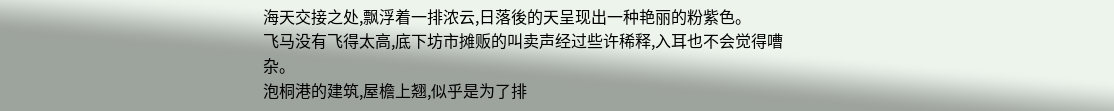海天交接之处,飘浮着一排浓云,日落後的天呈现出一种艳丽的粉紫色。
飞马没有飞得太高,底下坊市摊贩的叫卖声经过些许稀释,入耳也不会觉得嘈杂。
泡桐港的建筑,屋檐上翘,似乎是为了排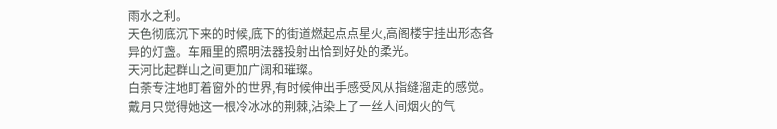雨水之利。
天色彻底沉下来的时候,底下的街道燃起点点星火,高阁楼宇挂出形态各异的灯盏。车厢里的照明法器投射出恰到好处的柔光。
天河比起群山之间更加广阔和璀璨。
白荼专注地盯着窗外的世界,有时候伸出手感受风从指缝溜走的感觉。
戴月只觉得她这一根冷冰冰的荆棘,沾染上了一丝人间烟火的气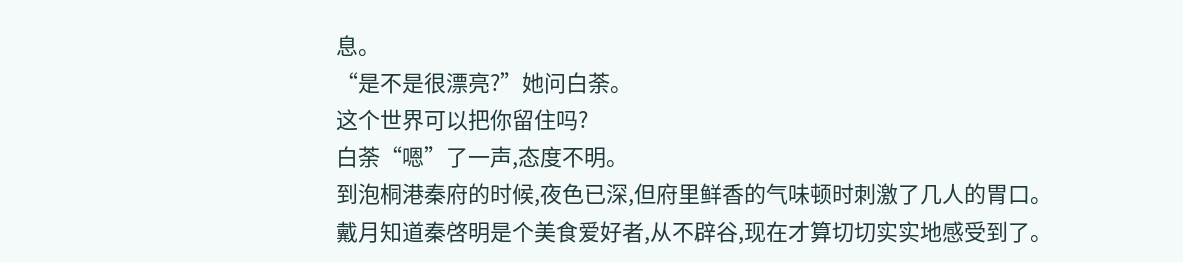息。
“是不是很漂亮?”她问白荼。
这个世界可以把你留住吗?
白荼“嗯”了一声,态度不明。
到泡桐港秦府的时候,夜色已深,但府里鲜香的气味顿时刺激了几人的胃口。
戴月知道秦啓明是个美食爱好者,从不辟谷,现在才算切切实实地感受到了。